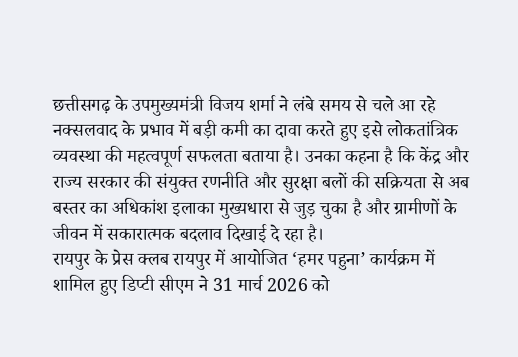छत्तीसगढ़ के उपमुख्यमंत्री विजय शर्मा ने लंबे समय से चले आ रहे नक्सलवाद के प्रभाव में बड़ी कमी का दावा करते हुए इसे लोकतांत्रिक व्यवस्था की महत्वपूर्ण सफलता बताया है। उनका कहना है कि केंद्र और राज्य सरकार की संयुक्त रणनीति और सुरक्षा बलों की सक्रियता से अब बस्तर का अधिकांश इलाका मुख्यधारा से जुड़ चुका है और ग्रामीणों के जीवन में सकारात्मक बदलाव दिखाई दे रहा है।
रायपुर के प्रेस क्लब रायपुर में आयोजित ‘हमर पहुना’ कार्यक्रम में शामिल हुए डिप्टी सीएम ने 31 मार्च 2026 को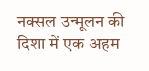नक्सल उन्मूलन की दिशा में एक अहम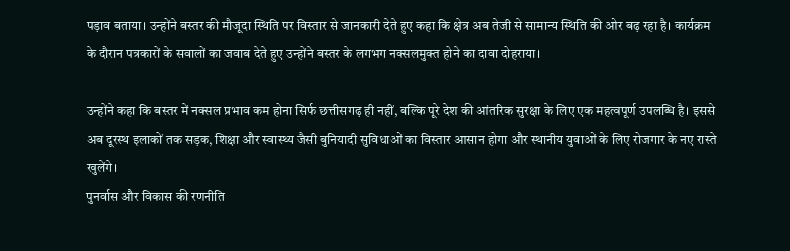पड़ाव बताया। उन्होंने बस्तर की मौजूदा स्थिति पर विस्तार से जानकारी देते हुए कहा कि क्षेत्र अब तेजी से सामान्य स्थिति की ओर बढ़ रहा है। कार्यक्रम के दौरान पत्रकारों के सवालों का जवाब देते हुए उन्होंने बस्तर के लगभग नक्सलमुक्त होने का दावा दोहराया।

उन्होंने कहा कि बस्तर में नक्सल प्रभाव कम होना सिर्फ छत्तीसगढ़ ही नहीं, बल्कि पूरे देश की आंतरिक सुरक्षा के लिए एक महत्वपूर्ण उपलब्धि है। इससे अब दूरस्थ इलाकों तक सड़क, शिक्षा और स्वास्थ्य जैसी बुनियादी सुविधाओं का विस्तार आसान होगा और स्थानीय युवाओं के लिए रोजगार के नए रास्ते खुलेंगे।
पुनर्वास और विकास की रणनीति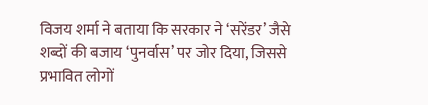विजय शर्मा ने बताया कि सरकार ने ‘सरेंडर’ जैसे शब्दों की बजाय ‘पुनर्वास’ पर जोर दिया, जिससे प्रभावित लोगों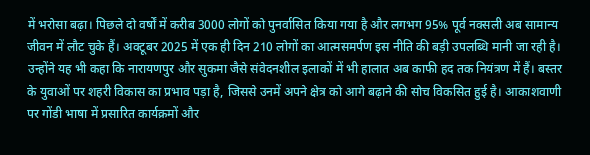में भरोसा बढ़ा। पिछले दो वर्षों में करीब 3000 लोगों को पुनर्वासित किया गया है और लगभग 95% पूर्व नक्सली अब सामान्य जीवन में लौट चुके हैं। अक्टूबर 2025 में एक ही दिन 210 लोगों का आत्मसमर्पण इस नीति की बड़ी उपलब्धि मानी जा रही है।
उन्होंने यह भी कहा कि नारायणपुर और सुकमा जैसे संवेदनशील इलाकों में भी हालात अब काफी हद तक नियंत्रण में हैं। बस्तर के युवाओं पर शहरी विकास का प्रभाव पड़ा है, जिससे उनमें अपने क्षेत्र को आगे बढ़ाने की सोच विकसित हुई है। आकाशवाणी पर गोंडी भाषा में प्रसारित कार्यक्रमों और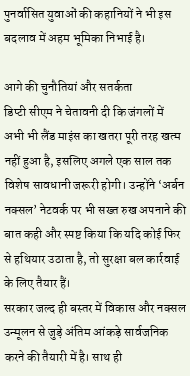पुनर्वासित युवाओं की कहानियों ने भी इस बदलाव में अहम भूमिका निभाई है।

आगे की चुनौतियां और सतर्कता
डिप्टी सीएम ने चेतावनी दी कि जंगलों में अभी भी लैंड माइंस का खतरा पूरी तरह खत्म नहीं हुआ है, इसलिए अगले एक साल तक विशेष सावधानी जरूरी होगी। उन्होंने ‘अर्बन नक्सल’ नेटवर्क पर भी सख्त रुख अपनाने की बात कही और स्पष्ट किया कि यदि कोई फिर से हथियार उठाता है, तो सुरक्षा बल कार्रवाई के लिए तैयार हैं।
सरकार जल्द ही बस्तर में विकास और नक्सल उन्मूलन से जुड़े अंतिम आंकड़े सार्वजनिक करने की तैयारी में है। साथ ही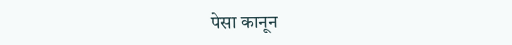पेसा कानून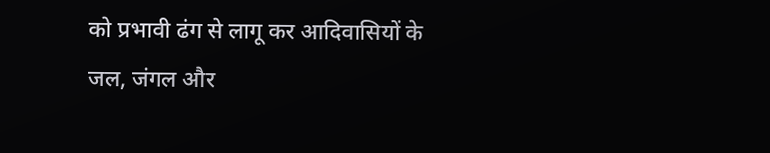को प्रभावी ढंग से लागू कर आदिवासियों के जल, जंगल और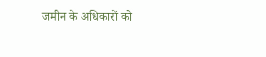जमीन के अधिकारों को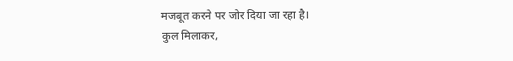मजबूत करने पर जोर दिया जा रहा है।
कुल मिलाकर,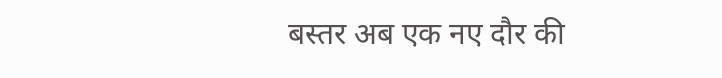बस्तर अब एक नए दौर की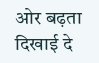ओर बढ़ता दिखाई दे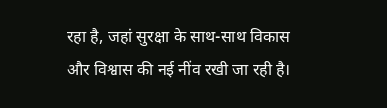रहा है, जहां सुरक्षा के साथ-साथ विकास और विश्वास की नई नींव रखी जा रही है।